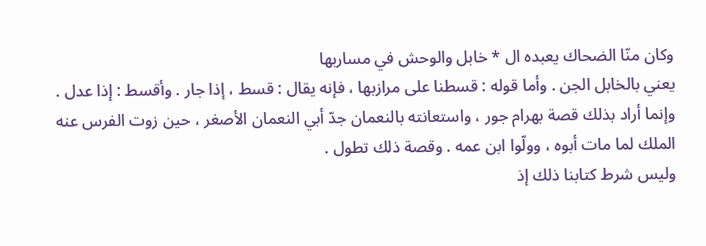وكان منّا الضحاك يعبده ال * خابل والوحش في مساربها
يعني بالخابل الجن . وأما قوله : قسطنا على مرازبها ، فإنه يقال : قسط ، إذا جار . وأقسط : إذا عدل . وإنما أراد بذلك قصة بهرام جور ، واستعانته بالنعمان جدّ أبي النعمان الأصغر ، حين زوت الفرس عنه الملك لما مات أبوه ، وولّوا ابن عمه . وقصة ذلك تطول .
وليس شرط كتابنا ذلك إذ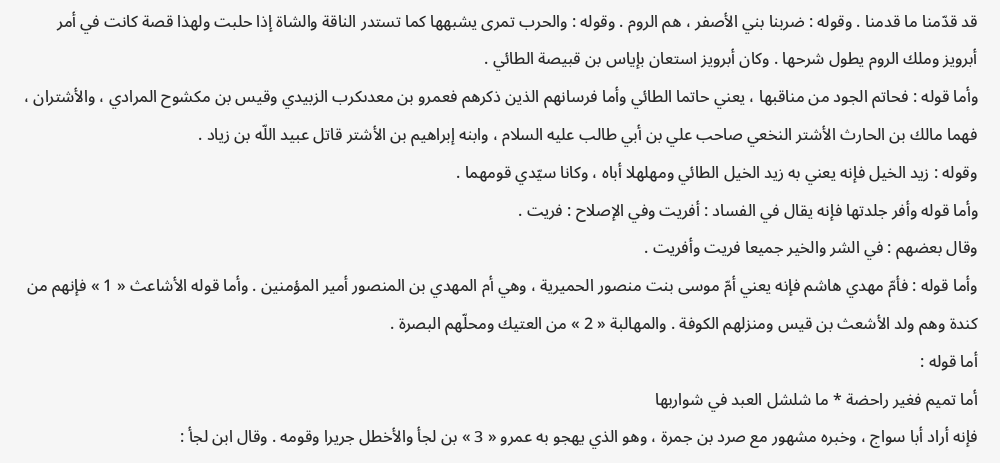قد قدّمنا ما قدمنا . وقوله : ضربنا بني الأصفر ، هم الروم . وقوله : والحرب تمرى يشبهها كما تستدر الناقة والشاة إذا حلبت ولهذا قصة كانت في أمر أبرويز وملك الروم يطول شرحها . وكان أبرويز استعان بإياس بن قبيصة الطائي .
وأما قوله : فحاتم الجود من مناقبها ، يعني حاتما الطائي وأما فرسانهم الذين ذكرهم فعمرو بن معدىكرب الزبيدي وقيس بن مكشوح المرادي ، والأشتران ، فهما مالك بن الحارث الأشتر النخعي صاحب علي بن أبي طالب عليه السلام ، وابنه إبراهيم بن الأشتر قاتل عبيد اللّه بن زياد .
وقوله : زيد الخيل فإنه يعني به زيد الخيل الطائي ومهلهلا أباه ، وكانا سيّدي قومهما .
وأما قوله وأفر جلدتها فإنه يقال في الفساد : أفريت وفي الإصلاح : فريت .
وقال بعضهم : في الشر والخير جميعا فريت وأفريت .
وأما قوله : فأمّ مهدي هاشم فإنه يعني أمّ موسى بنت منصور الحميرية ، وهي أم المهدي بن المنصور أمير المؤمنين . وأما قوله الأشاعث « 1 » فإنهم من كندة وهم ولد الأشعث بن قيس ومنزلهم الكوفة . والمهالبة « 2 » من العتيك ومحلّهم البصرة .
أما قوله :
أما تميم فغير راحضة * ما شلشل العبد في شواربها
فإنه أراد أبا سواج ، وخبره مشهور مع صرد بن جمرة ، وهو الذي يهجو به عمرو « 3 » بن لجأ والأخطل جريرا وقومه . وقال ابن لجأ :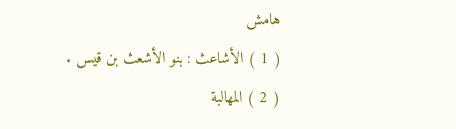هامش
( 1 ) الأشاعث : بنو الأشعث بن قيس .
( 2 ) المهالبة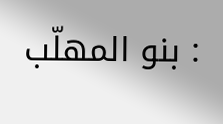: بنو المهلّب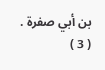بن أبي صفرة .
( 3 )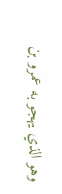وهو الذي يهجو به عمرو بن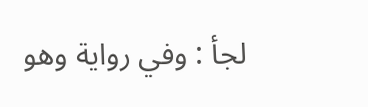لجأ : وفي رواية وهو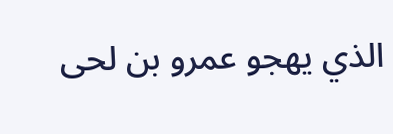الذي يهجو عمرو بن لحى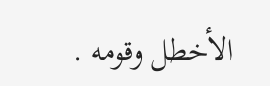الأخطل وقومه .